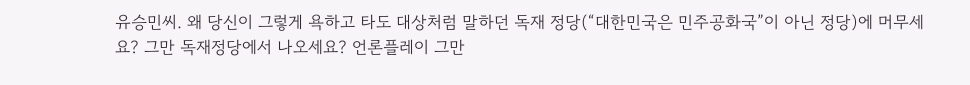유승민씨. 왜 당신이 그렇게 욕하고 타도 대상처럼 말하던 독재 정당(“대한민국은 민주공화국”이 아닌 정당)에 머무세요? 그만 독재정당에서 나오세요? 언론플레이 그만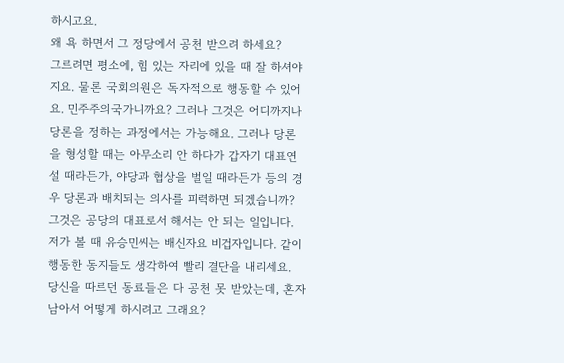하시고요.
왜 욕 하면서 그 정당에서 공천 받으려 하세요?
그르려면 평소에, 힘 있는 자리에 있을 때 잘 하셔야지요. 물론 국회의원은 독자적으로 행동할 수 있어요. 민주주의국가니까요? 그러나 그것은 어디까지나 당론을 정하는 과정에서는 가능해요. 그러나 당론을 형성할 때는 아무소리 안 하다가 갑자기 대표연설 때라든가, 야당과 협상을 벌일 때라든가 등의 경우 당론과 배치되는 의사를 피력하면 되겠습니까? 그것은 공당의 대표로서 해서는 안 되는 일입니다. 저가 볼 때 유승민씨는 배신자요 비겁자입니다. 같이 행동한 동지들도 생각하여 빨리 결단을 내리세요.
당신을 따르던 동료들은 다 공천 못 받았는데, 혼자 남아서 어떻게 하시려고 그래요?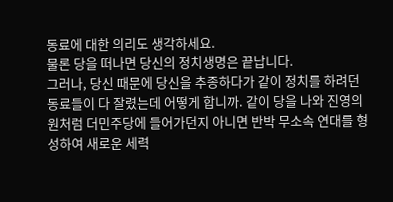동료에 대한 의리도 생각하세요.
물론 당을 떠나면 당신의 정치생명은 끝납니다.
그러나, 당신 때문에 당신을 추종하다가 같이 정치를 하려던 동료들이 다 잘렸는데 어떻게 합니까. 같이 당을 나와 진영의원처럼 더민주당에 들어가던지 아니면 반박 무소속 연대를 형성하여 새로운 세력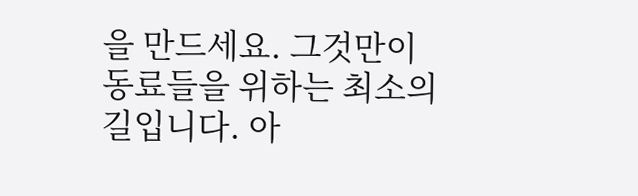을 만드세요. 그것만이 동료들을 위하는 최소의 길입니다. 아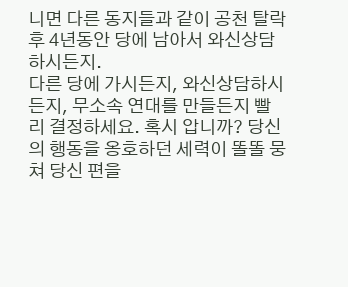니면 다른 동지들과 같이 공천 탈락 후 4년동안 당에 남아서 와신상담하시든지.
다른 당에 가시든지, 와신상담하시든지, 무소속 연대를 만들든지 빨리 결정하세요. 혹시 압니까? 당신의 행동을 옹호하던 세력이 똘똘 뭉쳐 당신 편을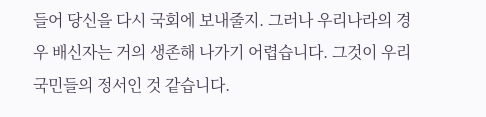들어 당신을 다시 국회에 보내줄지. 그러나 우리나라의 경우 배신자는 거의 생존해 나가기 어렵습니다. 그것이 우리 국민들의 정서인 것 같습니다.